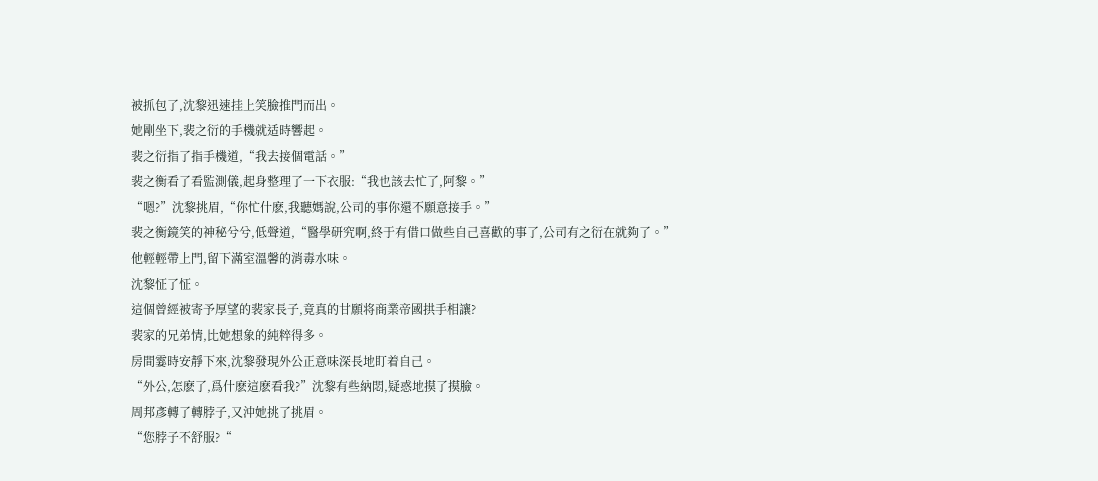被抓包了,沈黎迅速挂上笑臉推門而出。
她剛坐下,裴之衍的手機就适時響起。
裴之衍指了指手機道,“我去接個電話。”
裴之衡看了看監測儀,起身整理了一下衣服:“我也該去忙了,阿黎。”
“嗯?”沈黎挑眉,“你忙什麽,我聽媽說,公司的事你還不願意接手。”
裴之衡鏡笑的神秘兮兮,低聲道,“醫學研究啊,終于有借口做些自己喜歡的事了,公司有之衍在就夠了。”
他輕輕帶上門,留下滿室溫馨的消毒水味。
沈黎怔了怔。
這個曾經被寄予厚望的裴家長子,竟真的甘願将商業帝國拱手相讓?
裴家的兄弟情,比她想象的純粹得多。
房間霎時安靜下來,沈黎發現外公正意味深長地盯着自己。
“外公,怎麽了,爲什麽這麽看我?”沈黎有些納悶,疑惑地摸了摸臉。
周邦彥轉了轉脖子,又沖她挑了挑眉。
“您脖子不舒服?“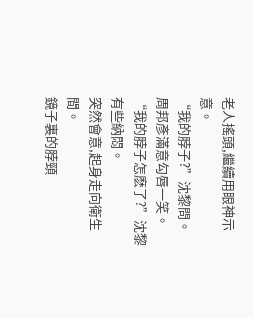老人搖頭,繼續用眼神示意。
“我的脖子?”沈黎問。
周邦彥滿意勾唇一笑。
“我的脖子怎麽了?”沈黎有些納悶。
突然會意,起身走向衛生間。
鏡子裏的脖頸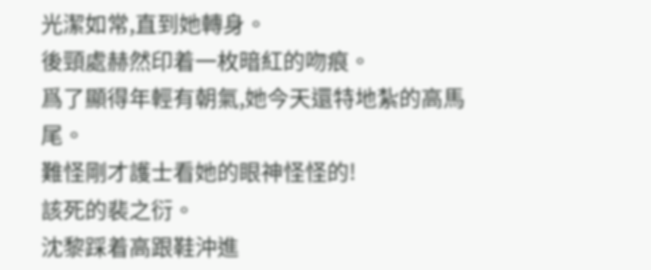光潔如常,直到她轉身。
後頸處赫然印着一枚暗紅的吻痕。
爲了顯得年輕有朝氣,她今天還特地紮的高馬尾。
難怪剛才護士看她的眼神怪怪的!
該死的裴之衍。
沈黎踩着高跟鞋沖進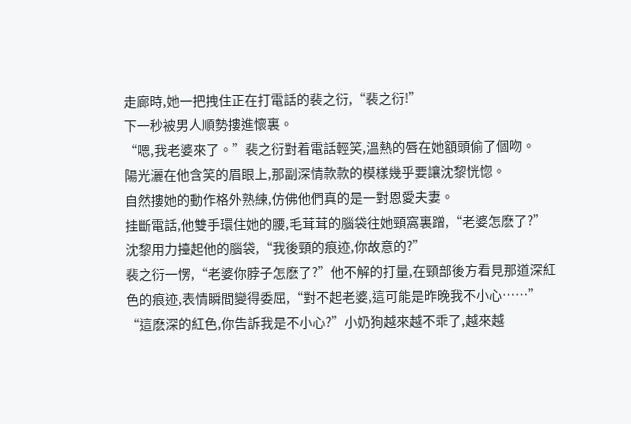走廊時,她一把拽住正在打電話的裴之衍,“裴之衍!”
下一秒被男人順勢摟進懷裏。
“嗯,我老婆來了。”裴之衍對着電話輕笑,溫熱的唇在她額頭偷了個吻。
陽光灑在他含笑的眉眼上,那副深情款款的模樣幾乎要讓沈黎恍惚。
自然摟她的動作格外熟練,仿佛他們真的是一對恩愛夫妻。
挂斷電話,他雙手環住她的腰,毛茸茸的腦袋往她頸窩裏蹭,“老婆怎麽了?”
沈黎用力擡起他的腦袋,“我後頸的痕迹,你故意的?”
裴之衍一愣,“老婆你脖子怎麽了?”他不解的打量,在頸部後方看見那道深紅色的痕迹,表情瞬間變得委屈,“對不起老婆,這可能是昨晚我不小心……”
“這麽深的紅色,你告訴我是不小心?”小奶狗越來越不乖了,越來越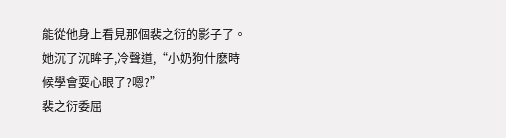能從他身上看見那個裴之衍的影子了。
她沉了沉眸子,冷聲道,“小奶狗什麽時候學會耍心眼了?嗯?”
裴之衍委屈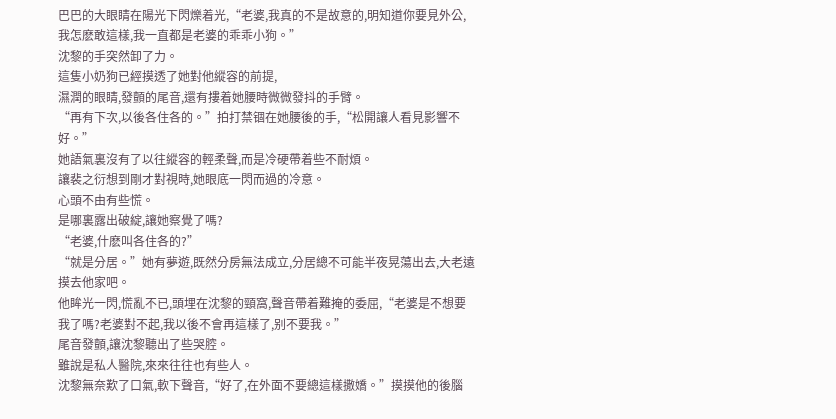巴巴的大眼睛在陽光下閃爍着光,“老婆,我真的不是故意的,明知道你要見外公,我怎麽敢這樣,我一直都是老婆的乖乖小狗。”
沈黎的手突然卸了力。
這隻小奶狗已經摸透了她對他縱容的前提,
濕潤的眼睛,發顫的尾音,還有摟着她腰時微微發抖的手臂。
“再有下次,以後各住各的。”拍打禁锢在她腰後的手,“松開讓人看見影響不好。”
她語氣裏沒有了以往縱容的輕柔聲,而是冷硬帶着些不耐煩。
讓裴之衍想到剛才對視時,她眼底一閃而過的冷意。
心頭不由有些慌。
是哪裏露出破綻,讓她察覺了嗎?
“老婆,什麽叫各住各的?”
“就是分居。”她有夢遊,既然分房無法成立,分居總不可能半夜晃蕩出去,大老遠摸去他家吧。
他眸光一閃,慌亂不已,頭埋在沈黎的頸窩,聲音帶着難掩的委屈,“老婆是不想要我了嗎?老婆對不起,我以後不會再這樣了,别不要我。”
尾音發顫,讓沈黎聽出了些哭腔。
雖說是私人醫院,來來往往也有些人。
沈黎無奈歎了口氣,軟下聲音,“好了,在外面不要總這樣撒嬌。”摸摸他的後腦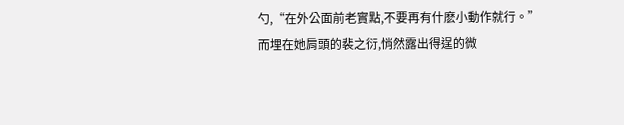勺,“在外公面前老實點,不要再有什麽小動作就行。”
而埋在她肩頭的裴之衍,悄然露出得逞的微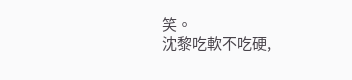笑。
沈黎吃軟不吃硬,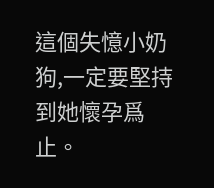這個失憶小奶狗,一定要堅持到她懷孕爲止。